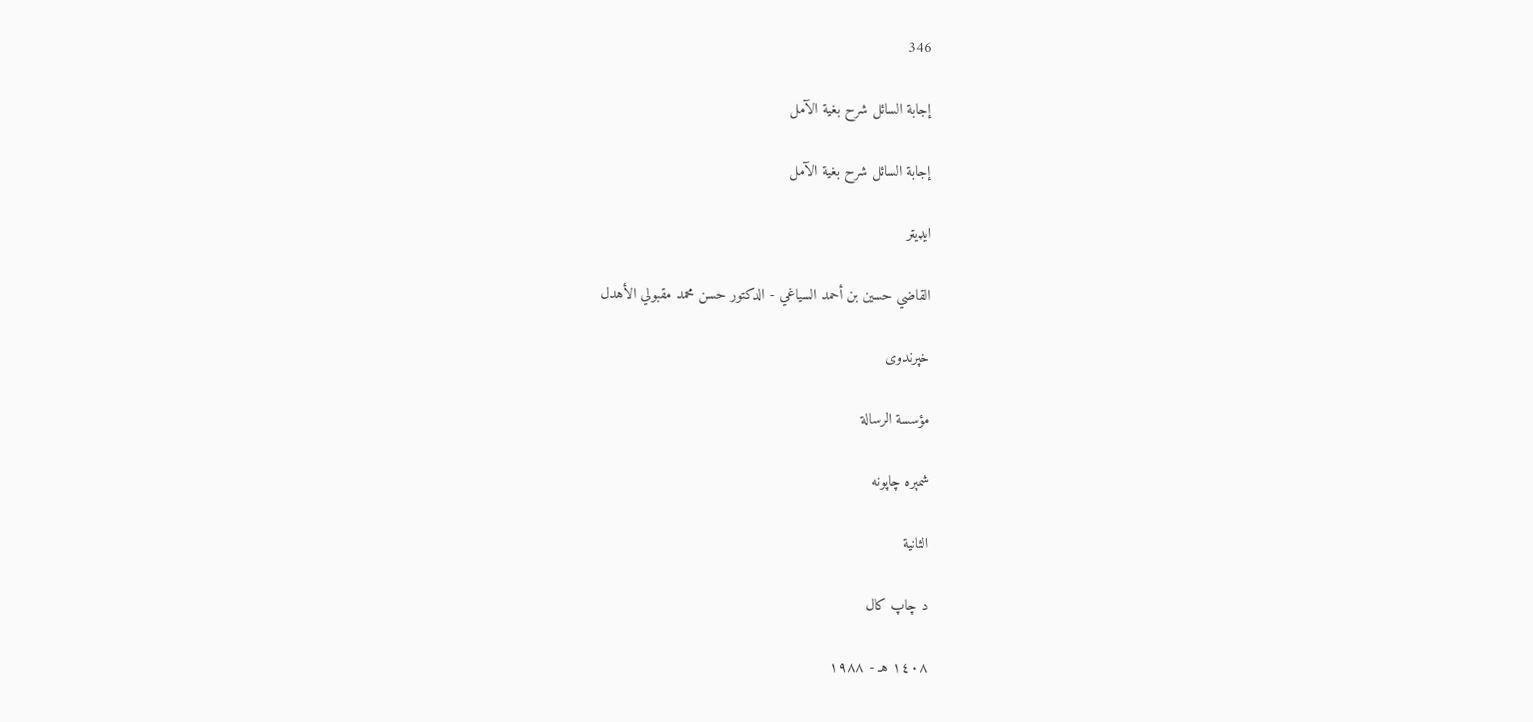346

إجابة السائل شرح بغية الآمل

إجابة السائل شرح بغية الآمل

ایډیټر

القاضي حسين بن أحمد السياغي - الدكتور حسن محمد مقبولي الأهدل

خپرندوی

مؤسسة الرسالة

شمېره چاپونه

الثانية

د چاپ کال

١٤٠٨ هـ - ١٩٨٨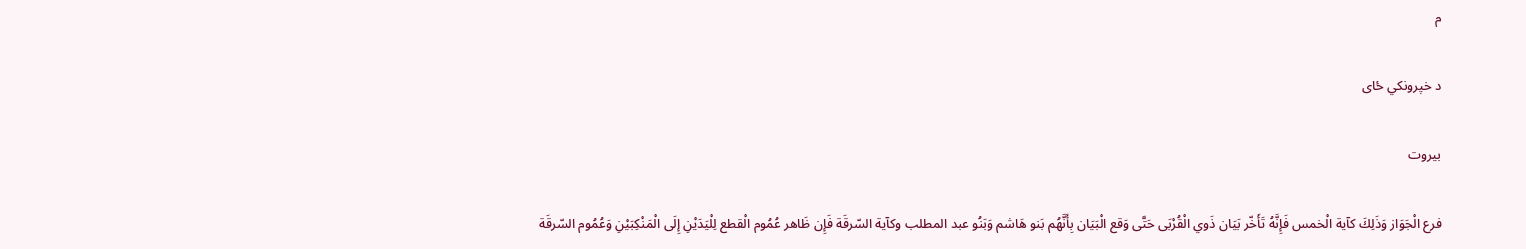م

د خپرونکي ځای

بيروت

فرع الْجَوَاز وَذَلِكَ كآية الْخمس فَإِنَّهُ تَأَخّر بَيَان ذَوي الْقُرْبَى حَتَّى وَقع الْبَيَان بِأَنَّهُم بَنو هَاشم وَبَنُو عبد المطلب وكآية السّرقَة فَإِن ظَاهر عُمُوم الْقطع لِلْيَدَيْنِ إِلَى الْمَنْكِبَيْنِ وَعُمُوم السّرقَة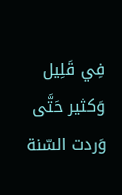فِي قَلِيل وَكثير حَتَّى وَردت السّنة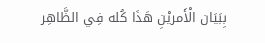بِبَيَان الْأَمريْنِ هَذَا كُله فِي الظَّاهِر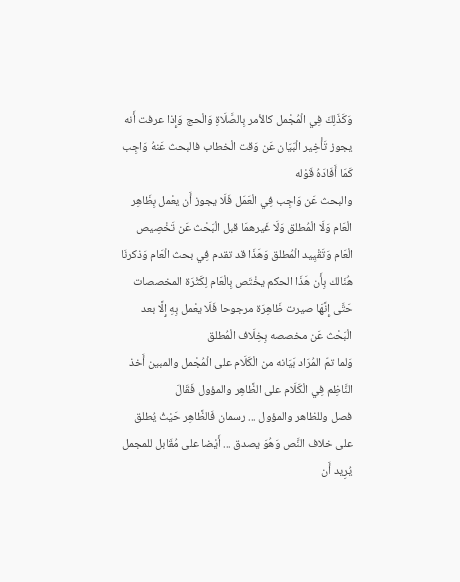وَكَذَلِكَ فِي الْمُجْمل كالأمر بِالصَّلَاةِ وَالْحج وَإِذا عرفت أَنه يجوز تَأْخِير الْبَيَان عَن وَقت الْخطاب فالبحث عَنهُ وَاجِب كَمَا أَفَادَهُ قَوْله
والبحث عَن وَاجِب فِي الْعَمَل فَلَا يجوز أَن يعْمل بِظَاهِر الْعَام وَلَا الْمُطلق وَلَا غَيرهمَا قبل الْبَحْث عَن تَخْصِيص الْعَام وَتَقْيِيد الْمُطلق وَهَذَا قد تقدم فِي بحث الْعَام وَذكرنَا هُنَالك بِأَن هَذَا الحكم يخْتَص بِالْعَام لِكَثْرَة المخصصات حَتَّى إِنَّهَا صيرت ظَاهِرَة مرجوحا فَلَا يعْمل بِهِ إِلَّا بعد الْبَحْث عَن مخصصه بِخِلَاف الْمُطلق
وَلما تمّ المُرَاد بَيَانه من الْكَلَام على الْمُجْمل والمبين أَخذ النَّاظِم فِي الْكَلَام على الظَّاهِر والمؤول فَقَالَ
فصل وللظاهر والمؤول ... رسمان فَالظَّاهِر حَيْثُ يُطلق
على خلاف النَّص وَهُوَ يصدق ... أَيْضا على مُقَابل للمجمل
يُرِيد أَن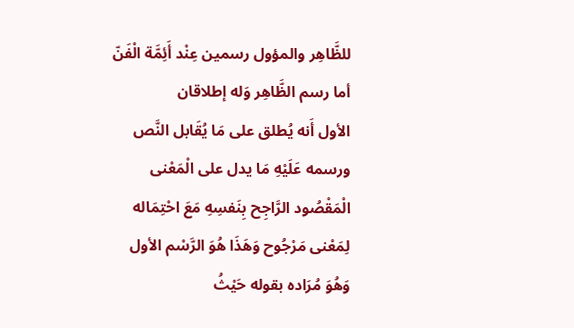للظَّاهِر والمؤول رسمين عِنْد أَئِمَّة الْفَنّ
أما رسم الظَّاهِر وَله إطلاقان
الأول أَنه يُطلق على مَا يُقَابل النَّص ورسمه عَلَيْهِ مَا يدل على الْمَعْنى الْمَقْصُود الرَّاجِح بِنَفسِهِ مَعَ احْتِمَاله لِمَعْنى مَرْجُوح وَهَذَا هُوَ الرَّسْم الأول وَهُوَ مُرَاده بقوله حَيْثُ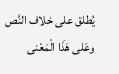يُطلق على خلاف النَّص وعَلى هَذَا الْمَعْنى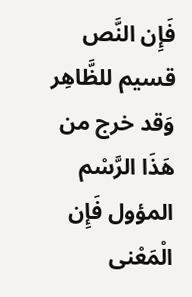فَإِن النَّص قسيم للظَّاهِر وَقد خرج من هَذَا الرَّسْم المؤول فَإِن الْمَعْنى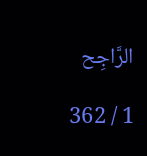الرَّاجِح

1 / 362